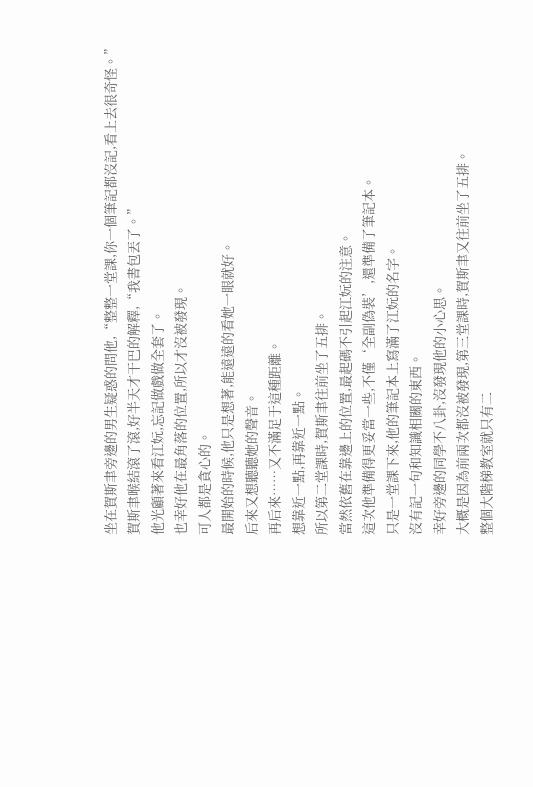坐在賀斯聿旁邊的男生疑惑的問他,“整整一堂課,你一個筆記都沒記,看上去很奇怪。”
賀斯聿喉結滾了滾,好半天才干巴的解釋,“我書包丟了。”
他光顧著來看江妧,忘記做戲做全套了。
也幸好他在最角落的位置,所以才沒被發現。
可人都是貪心的。
最開始的時候,他只是想著,能遠遠的看她一眼就好。
后來又想聽聽她的聲音。
再后來……又不滿足于這種距離。
想靠近一點,再靠近一點。
所以第二堂課時,賀斯聿往前坐了五排。
當然依舊在靠邊上的位置,最起碼不引起江妧的注意。
這次他準備得更妥當一些,不僅‘全副偽裝’,還準備了筆記本。
只是一堂課下來,他的筆記本上寫滿了江妧的名字。
沒有記一句和知識相關的東西。
幸好旁邊的同學不八卦,沒發現他的小心思。
大概是因為前兩次都沒被發現,第三堂課時,賀斯聿又往前坐了五排。
整個大階梯教室就只有二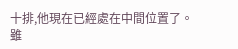十排,他現在已經處在中間位置了。
雖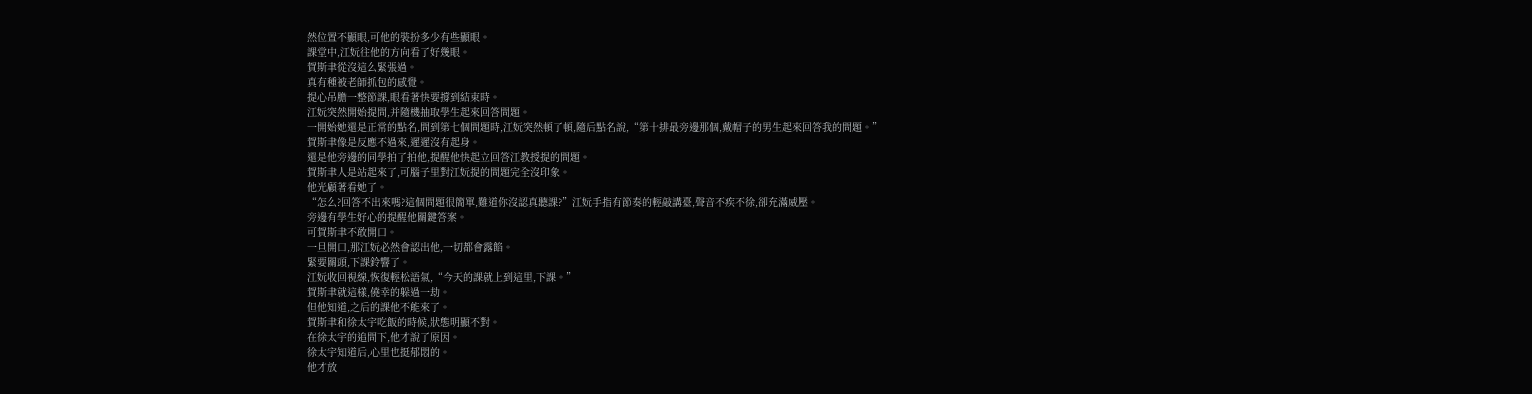然位置不顯眼,可他的裝扮多少有些顯眼。
課堂中,江妧往他的方向看了好幾眼。
賀斯聿從沒這么緊張過。
真有種被老師抓包的感覺。
提心吊膽一整節課,眼看著快要撐到結束時。
江妧突然開始提問,并隨機抽取學生起來回答問題。
一開始她還是正常的點名,問到第七個問題時,江妧突然頓了頓,隨后點名說,“第十排最旁邊那個,戴帽子的男生起來回答我的問題。”
賀斯聿像是反應不過來,遲遲沒有起身。
還是他旁邊的同學拍了拍他,提醒他快起立回答江教授提的問題。
賀斯聿人是站起來了,可腦子里對江妧提的問題完全沒印象。
他光顧著看她了。
“怎么?回答不出來嗎?這個問題很簡單,難道你沒認真聽課?”江妧手指有節奏的輕敲講臺,聲音不疾不徐,卻充滿威壓。
旁邊有學生好心的提醒他關鍵答案。
可賀斯聿不敢開口。
一旦開口,那江妧必然會認出他,一切都會露餡。
緊要關頭,下課鈴響了。
江妧收回視線,恢復輕松語氣,“今天的課就上到這里,下課。”
賀斯聿就這樣,僥幸的躲過一劫。
但他知道,之后的課他不能來了。
賀斯聿和徐太宇吃飯的時候,狀態明顯不對。
在徐太宇的追問下,他才說了原因。
徐太宇知道后,心里也挺郁悶的。
他才放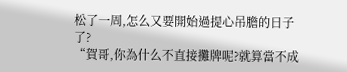松了一周,怎么又要開始過提心吊膽的日子了?
“賀哥,你為什么不直接攤牌呢?就算當不成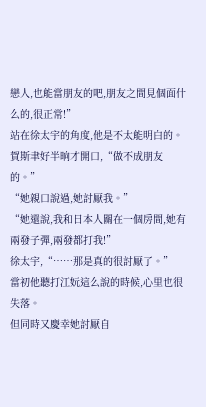戀人,也能當朋友的吧,朋友之間見個面什么的,很正常!”
站在徐太宇的角度,他是不太能明白的。
賀斯聿好半晌才開口,“做不成朋友的。”
“她親口說過,她討厭我。”
“她還說,我和日本人關在一個房間,她有兩發子彈,兩發都打我!”
徐太宇,“……那是真的很討厭了。”
當初他聽打江妧這么說的時候,心里也很失落。
但同時又慶幸她討厭自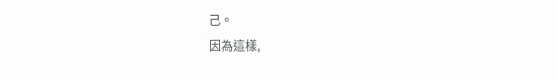己。
因為這樣,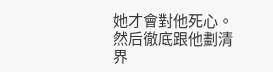她才會對他死心。
然后徹底跟他劃清界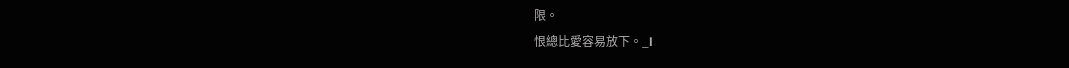限。
恨總比愛容易放下。_l